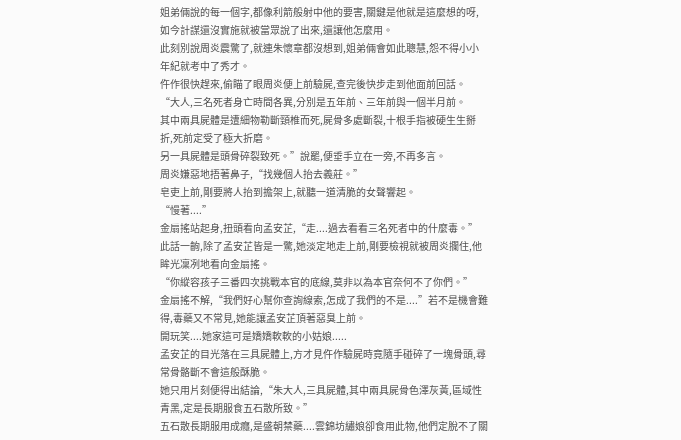姐弟倆說的每一個字,都像利箭般射中他的要害,關鍵是他就是這麼想的呀,如今計謀還沒實施就被當眾說了出來,還讓他怎麼用。
此刻別說周炎震驚了,就連朱懷章都沒想到,姐弟倆會如此聰慧,怨不得小小年紀就考中了秀才。
仵作很快趕來,偷瞄了眼周炎便上前驗屍,查完後快步走到他面前回話。
“大人,三名死者身亡時間各異,分別是五年前、三年前與一個半月前。
其中兩具屍體是遭細物勒斷頸椎而死,屍骨多處斷裂,十根手指被硬生生掰折,死前定受了極大折磨。
另一具屍體是頭骨碎裂致死。”說罷,便垂手立在一旁,不再多言。
周炎嫌惡地捂著鼻子,“找幾個人抬去義莊。”
皂吏上前,剛要將人抬到擔架上,就聽一道清脆的女聲響起。
“慢著....”
金扇搖站起身,扭頭看向孟安芷,“走....過去看看三名死者中的什麼毒。”
此話一齣,除了孟安芷皆是一驚,她淡定地走上前,剛要檢視就被周炎攔住,他眸光凜冽地看向金扇搖。
“你縱容孩子三番四次挑戰本官的底線,莫非以為本官奈何不了你們。”
金扇搖不解,“我們好心幫你查詢線索,怎成了我們的不是....”若不是機會難得,毒藥又不常見,她能讓孟安芷頂著惡臭上前。
開玩笑....她家這可是嬌嬌軟軟的小姑娘.....
孟安芷的目光落在三具屍體上,方才見仵作驗屍時竟隨手碰碎了一塊骨頭,尋常骨骼斷不會這般酥脆。
她只用片刻便得出結論,“朱大人,三具屍體,其中兩具屍骨色澤灰黃,區域性青黑,定是長期服食五石散所致。”
五石散長期服用成癮,是盛朝禁藥....雲錦坊繡娘卻食用此物,他們定脫不了關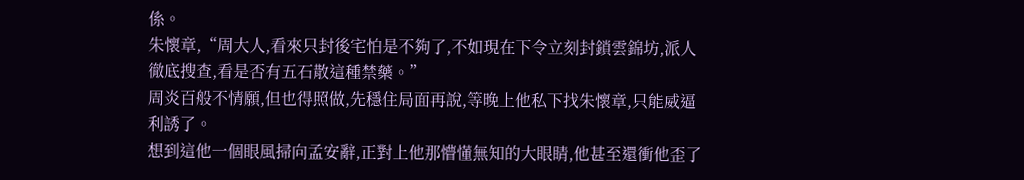係。
朱懷章,“周大人,看來只封後宅怕是不夠了,不如現在下令立刻封鎖雲錦坊,派人徹底搜查,看是否有五石散這種禁藥。”
周炎百般不情願,但也得照做,先穩住局面再說,等晚上他私下找朱懷章,只能威逼利誘了。
想到這他一個眼風掃向孟安辭,正對上他那懵懂無知的大眼睛,他甚至還衝他歪了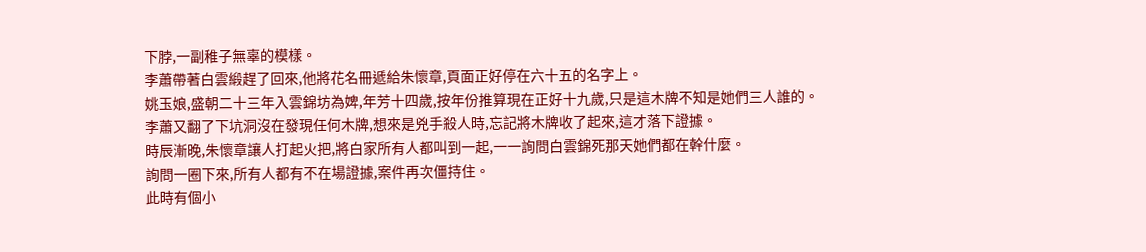下脖,一副稚子無辜的模樣。
李蕭帶著白雲緞趕了回來,他將花名冊遞給朱懷章,頁面正好停在六十五的名字上。
姚玉娘,盛朝二十三年入雲錦坊為婢,年芳十四歲,按年份推算現在正好十九歲,只是這木牌不知是她們三人誰的。
李蕭又翻了下坑洞沒在發現任何木牌,想來是兇手殺人時,忘記將木牌收了起來,這才落下證據。
時辰漸晚,朱懷章讓人打起火把,將白家所有人都叫到一起,一一詢問白雲錦死那天她們都在幹什麼。
詢問一圈下來,所有人都有不在場證據,案件再次僵持住。
此時有個小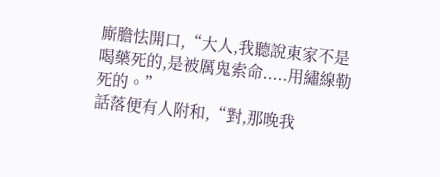廝膽怯開口,“大人,我聽說東家不是喝藥死的,是被厲鬼索命.....用繡線勒死的。”
話落便有人附和,“對,那晚我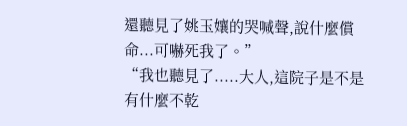還聽見了姚玉孃的哭喊聲,說什麼償命...可嚇死我了。”
“我也聽見了.....大人,這院子是不是有什麼不乾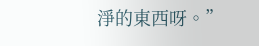淨的東西呀。”